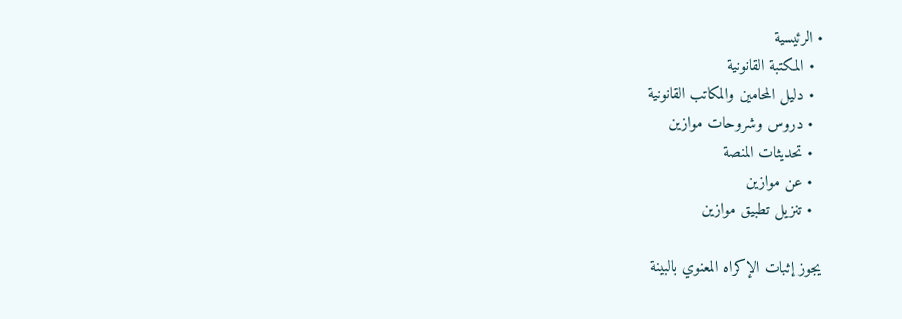• الرئيسية
  • المكتبة القانونية
  • دليل المحامين والمكاتب القانونية
  • دروس وشروحات موازين
  • تحديثات المنصة
  • عن موازين
  • تنزيل تطبيق موازين

يجوز إثبات الإكراه المعنوي بالبينة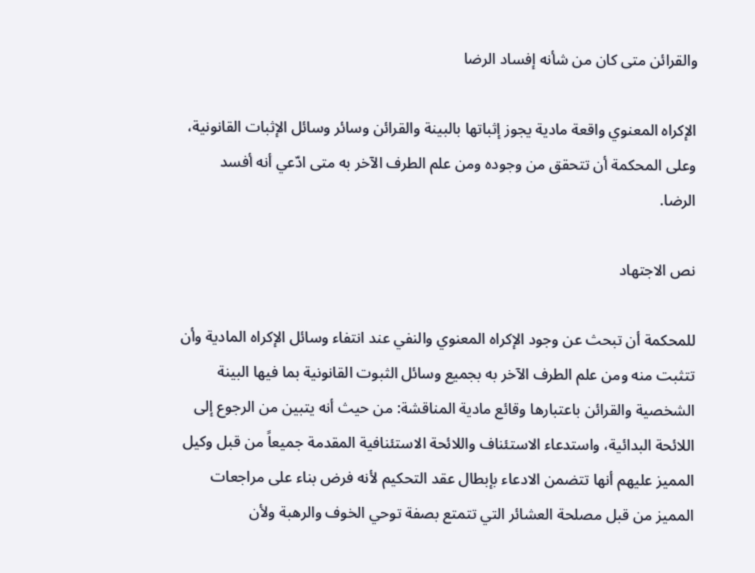والقرائن متى كان من شأنه إفساد الرضا

الإكراه المعنوي واقعة مادية يجوز إثباتها بالبينة والقرائن وسائر وسائل الإثبات القانونية، وعلى المحكمة أن تتحقق من وجوده ومن علم الطرف الآخر به متى ادّعي أنه أفسد الرضا.

نص الاجتهاد

للمحكمة أن تبحث عن وجود الإكراه المعنوي والنفي عند انتفاء وسائل الإكراه المادية وأن تتثبت منه ومن علم الطرف الآخر به بجميع وسائل الثبوت القانونية بما فيها البينة الشخصية والقرائن باعتبارها وقائع مادية المناقشة: من حيث أنه يتبين من الرجوع إلى اللائحة البدائية، واستدعاء الاستئناف واللائحة الاستئنافية المقدمة جميعاً من قبل وكيل المميز عليهم أنها تتضمن الادعاء بإبطال عقد التحكيم لأنه فرض بناء على مراجعات المميز من قبل مصلحة العشائر التي تتمتع بصفة توحي الخوف والرهبة ولأن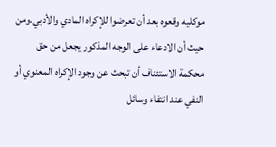موكليه وقعوه بعد أن تعرضوا للإكراه المادي والأدبي.ومن حيث أن الادعاء على الوجه المذكور يجعل من حق محكمة الاستئناف أن تبحث عن وجود الإكراه المعنوي أو النفي عند انتفاء وسائل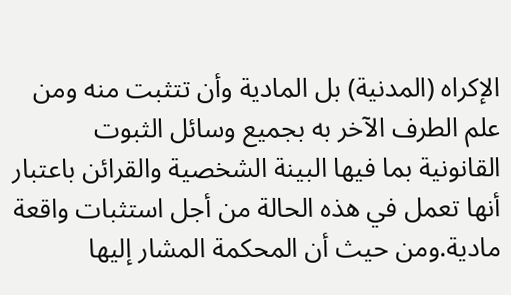الإكراه (المدنية) بل المادية وأن تتثبت منه ومن علم الطرف الآخر به بجميع وسائل الثبوت القانونية بما فيها البينة الشخصية والقرائن باعتبار أنها تعمل في هذه الحالة من أجل استثبات واقعة مادية.ومن حيث أن المحكمة المشار إليها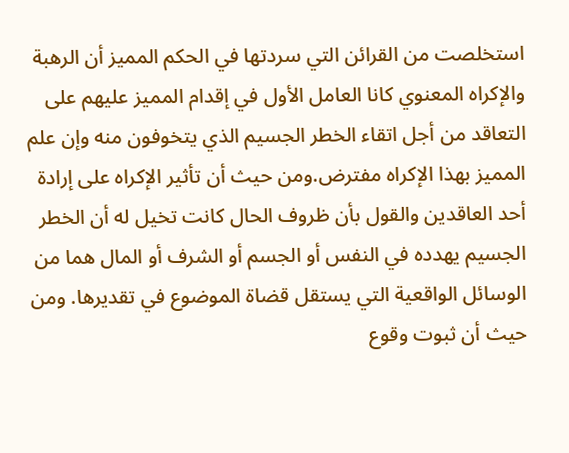استخلصت من القرائن التي سردتها في الحكم المميز أن الرهبة والإكراه المعنوي كانا العامل الأول في إقدام المميز عليهم على التعاقد من أجل اتقاء الخطر الجسيم الذي يتخوفون منه وإن علم المميز بهذا الإكراه مفترض.ومن حيث أن تأثير الإكراه على إرادة أحد العاقدين والقول بأن ظروف الحال كانت تخيل له أن الخطر الجسيم يهدده في النفس أو الجسم أو الشرف أو المال هما من الوسائل الواقعية التي يستقل قضاة الموضوع في تقديرها. ومن حيث أن ثبوت وقوع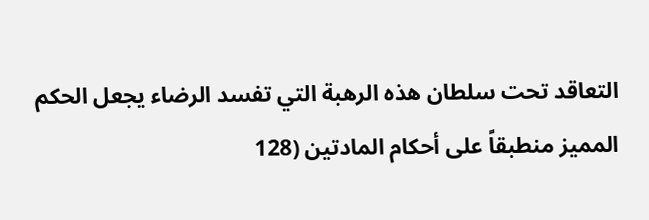التعاقد تحت سلطان هذه الرهبة التي تفسد الرضاء يجعل الحكم المميز منطبقاً على أحكام المادتين (128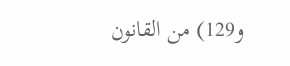و129) من القانون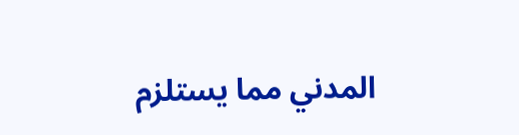المدني مما يستلزم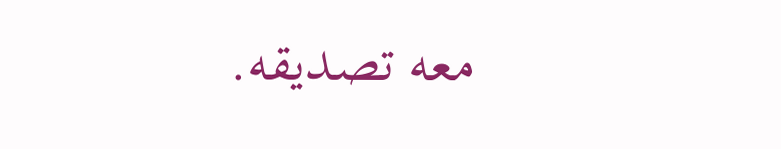معه تصديقه.